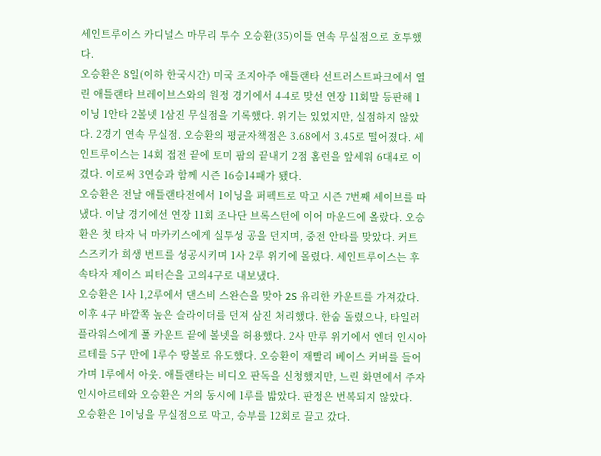세인트루이스 카디널스 마무리 투수 오승환(35)이틀 연속 무실점으로 호투했다.
오승환은 8일(이하 한국시간) 미국 조지아주 애틀랜타 선트러스트파크에서 열린 애틀랜타 브레이브스와의 원정 경기에서 4-4로 맞선 연장 11회말 등판해 1이닝 1안타 2볼넷 1삼진 무실점을 기록했다. 위기는 있었지만, 실점하지 않았다. 2경기 연속 무실점. 오승환의 평균자책점은 3.68에서 3.45로 떨어졌다. 세인트루이스는 14회 접전 끝에 토미 팜의 끝내기 2점 홈런을 앞세워 6대4로 이겼다. 이로써 3연승과 함께 시즌 16승14패가 됐다.
오승환은 전날 애틀랜타전에서 1이닝을 퍼펙트로 막고 시즌 7번째 세이브를 따냈다. 이날 경기에선 연장 11회 조나단 브록스턴에 이어 마운드에 올랐다. 오승환은 첫 타자 닉 마카키스에게 실투성 공을 던지며, 중전 안타를 맞았다. 커트 스즈키가 희생 번트를 성공시키며 1사 2루 위기에 몰렸다. 세인트루이스는 후속타자 제이스 피터슨을 고의4구로 내보냈다.
오승환은 1사 1,2루에서 댄스비 스완슨을 맞아 2S 유리한 카운트를 가져갔다. 이후 4구 바깥쪽 높은 슬라이더를 던져 삼진 처리했다. 한숨 돌렸으나, 타일러 플라워스에게 풀 카운트 끝에 볼넷을 허용했다. 2사 만루 위기에서 엔더 인시아르테를 5구 만에 1루수 땅볼로 유도했다. 오승환이 재빨리 베이스 커버를 들어가며 1루에서 아웃. 애틀랜타는 비디오 판독을 신청했지만, 느린 화면에서 주자 인시아르테와 오승환은 거의 동시에 1루를 밟았다. 판정은 번복되지 않았다.
오승환은 1이닝을 무실점으로 막고, 승부를 12회로 끌고 갔다.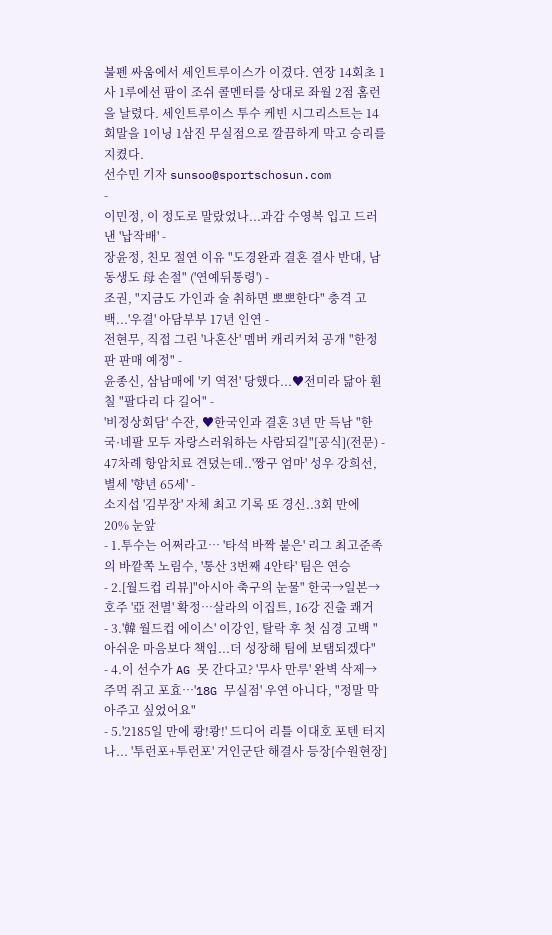불펜 싸움에서 세인트루이스가 이겼다. 연장 14회초 1사 1루에선 팜이 조쉬 콜멘터를 상대로 좌월 2점 홈런을 날렸다. 세인트루이스 투수 케빈 시그리스트는 14회말을 1이닝 1삼진 무실점으로 깔끔하게 막고 승리를 지켰다.
선수민 기자 sunsoo@sportschosun.com
-
이민정, 이 정도로 말랐었나...과감 수영복 입고 드러낸 '납작배' -
장윤정, 친모 절연 이유 "도경완과 결혼 결사 반대, 남동생도 母 손절" ('연예뒤통령') -
조권, "지금도 가인과 술 취하면 뽀뽀한다" 충격 고백...'우결' 아담부부 17년 인연 -
전현무, 직접 그린 '나혼산' 멤버 캐리커쳐 공개 "한정판 판매 예정" -
윤종신, 삼남매에 '키 역전' 당했다...♥전미라 닮아 훤칠 "팔다리 다 길어" -
'비정상회담' 수잔, ♥한국인과 결혼 3년 만 득남 "한국·네팔 모두 자랑스러워하는 사람되길"[공식](전문) -
47차례 항암치료 견뎠는데..'짱구 엄마' 성우 강희선, 별세 '향년 65세' -
소지섭 '김부장' 자체 최고 기록 또 경신..3회 만에 20% 눈앞
- 1.투수는 어쩌라고… '타석 바짝 붙은' 리그 최고준족의 바깥쪽 노림수, '통산 3번째 4안타' 팀은 연승
- 2.[월드컵 리뷰]"아시아 축구의 눈물" 한국→일본→호주 '亞 전멸' 확정…살라의 이집트, 16강 진출 쾌거
- 3.'韓 월드컵 에이스' 이강인, 탈락 후 첫 심경 고백 "아쉬운 마음보다 책임...더 성장해 팀에 보탬되겠다"
- 4.이 선수가 AG 못 간다고? '무사 만루' 완벽 삭제→주먹 쥐고 포효…'18G 무실점' 우연 아니다, "정말 막아주고 싶었어요"
- 5.'2185일 만에 쾅!쾅!' 드디어 리틀 이대호 포텐 터지나... '투런포+투런포' 거인군단 해결사 등장[수원현장]